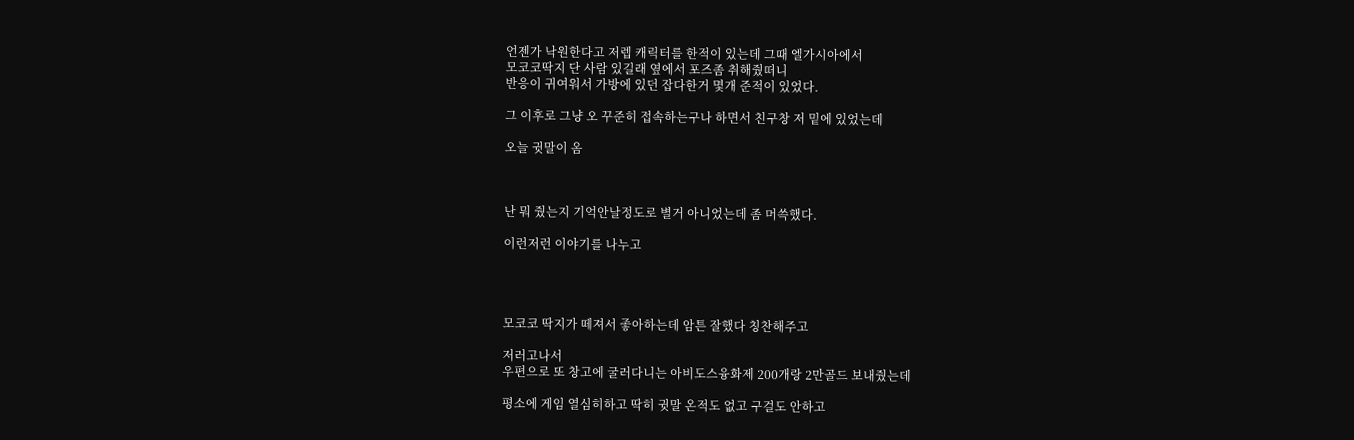언젠가 낙원한다고 저렙 캐릭터를 한적이 있는데 그때 엘가시아에서
모코코딱지 단 사람 있길래 옆에서 포즈좀 취해줬떠니
반응이 귀여워서 가방에 있던 잡다한거 몇개 준적이 있었다.

그 이후로 그냥 오 꾸준히 접속하는구나 하면서 친구창 저 밑에 있었는데

오늘 귓말이 옴



난 뭐 줬는지 기억안날정도로 별거 아니었는데 좀 머쓱했다.

이런저런 이야기를 나누고




모코코 딱지가 떼져서 좋아하는데 암튼 잘했다 칭찬해주고

저러고나서
우편으로 또 창고에 굴러다니는 아비도스융화제 200개랑 2만골드 보내줬는데

평소에 게임 열심히하고 딱히 귓말 온적도 없고 구걸도 안하고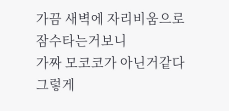가끔 새벽에 자리비움으로 잠수타는거보니
가짜 모코코가 아닌거같다 그렇게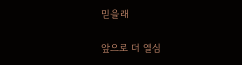믿을래

앞으로 더 열심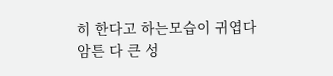히 한다고 하는모습이 귀엽다
암튼 다 큰 성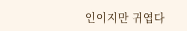인이지만 귀엽다